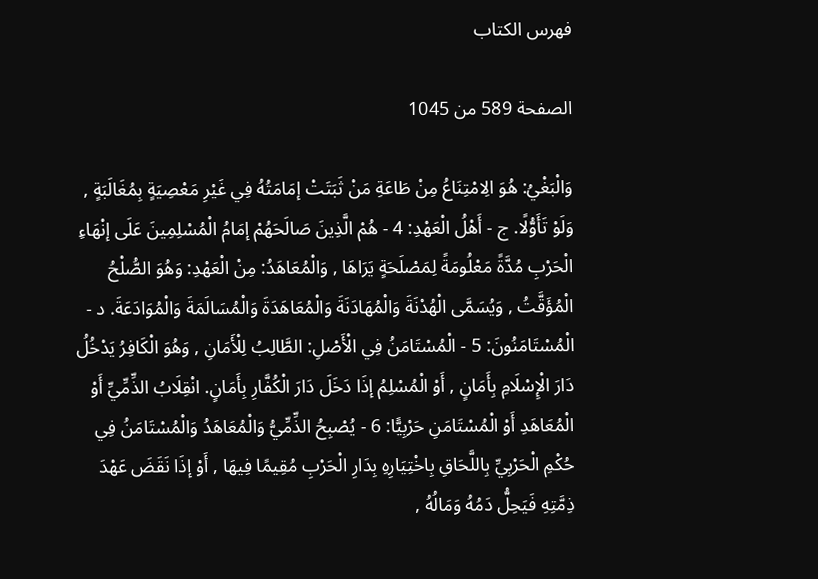فهرس الكتاب

الصفحة 589 من 1045

وَالْبَغْيُ: هُوَ الِامْتِنَاعُ مِنْ طَاعَةِ مَنْ ثَبَتَتْ إمَامَتُهُ فِي غَيْرِ مَعْصِيَةٍ بِمُغَالَبَةٍ , وَلَوْ تَأَوُّلًا. ج - أَهْلُ الْعَهْدِ: 4 - هُمْ الَّذِينَ صَالَحَهُمْ إمَامُ الْمُسْلِمِينَ عَلَى إنْهَاءِ الْحَرْبِ مُدَّةً مَعْلُومَةً لِمَصْلَحَةٍ يَرَاهَا , وَالْمُعَاهَدُ: مِنْ الْعَهْدِ: وَهُوَ الصُّلْحُ الْمُؤَقَّتُ , وَيُسَمَّى الْهُدْنَةَ وَالْمُهَادَنَةَ وَالْمُعَاهَدَةَ وَالْمُسَالَمَةَ وَالْمُوَادَعَةَ. د - الْمُسْتَامَنُونَ: 5 - الْمُسْتَامَنُ فِي الْأَصْلِ: الطَّالِبُ لِلْأَمَانِ , وَهُوَ الْكَافِرُ يَدْخُلُ دَارَ الْإِسْلَامِ بِأَمَانٍ , أَوْ الْمُسْلِمُ إذَا دَخَلَ دَارَ الْكُفَّارِ بِأَمَانٍ. انْقِلَابُ الذِّمِّيِّ أَوْ الْمُعَاهَدِ أَوْ الْمُسْتَامَنِ حَرْبِيًّا: 6 - يُصْبِحُ الذِّمِّيُّ وَالْمُعَاهَدُ وَالْمُسْتَامَنُ فِي حُكْمِ الْحَرْبِيِّ بِاللَّحَاقِ بِاخْتِيَارِهِ بِدَارِ الْحَرْبِ مُقِيمًا فِيهَا , أَوْ إذَا نَقَضَ عَهْدَ ذِمَّتِهِ فَيَحِلُّ دَمُهُ وَمَالُهُ ,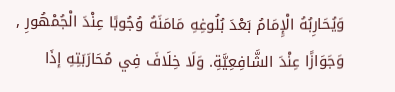وَيُحَارِبُهُ الْإِمَامُ بَعْدَ بُلُوغِهِ مَامَنَهُ وُجُوبًا عِنْدَ الْجُمْهُورِ , وَجَوَازًا عِنْدَ الشَّافِعِيَّةِ. وَلَا خِلَافَ فِي مُحَارَبَتِهِ إذَا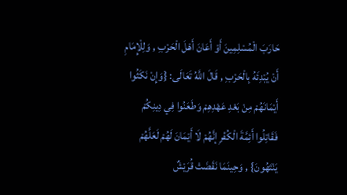حَارَبَ الْمُسْلِمِينَ أَوْ أَعَانَ أَهْلَ الْحَرْبِ , وَلِلْإِمَامِ أَنْ يُبْدِئَهُ بِالْحَرْبِ , قَالَ اللَّهُ تَعَالَى: {وَإِنْ نَكَثُوا أَيْمَانَهُمْ مِنْ بَعْدِ عَهْدِهِمْ وَطَعَنُوا فِي دِينِكُمْ فَقَاتِلُوا أَئِمَّةَ الْكُفْرِ إنَّهُمْ لَا أَيْمَانَ لَهُمْ لَعَلَّهُمْ يَنْتَهُونَ} , وَحِينَمَا نَقَضَتْ قُرَيْشٌ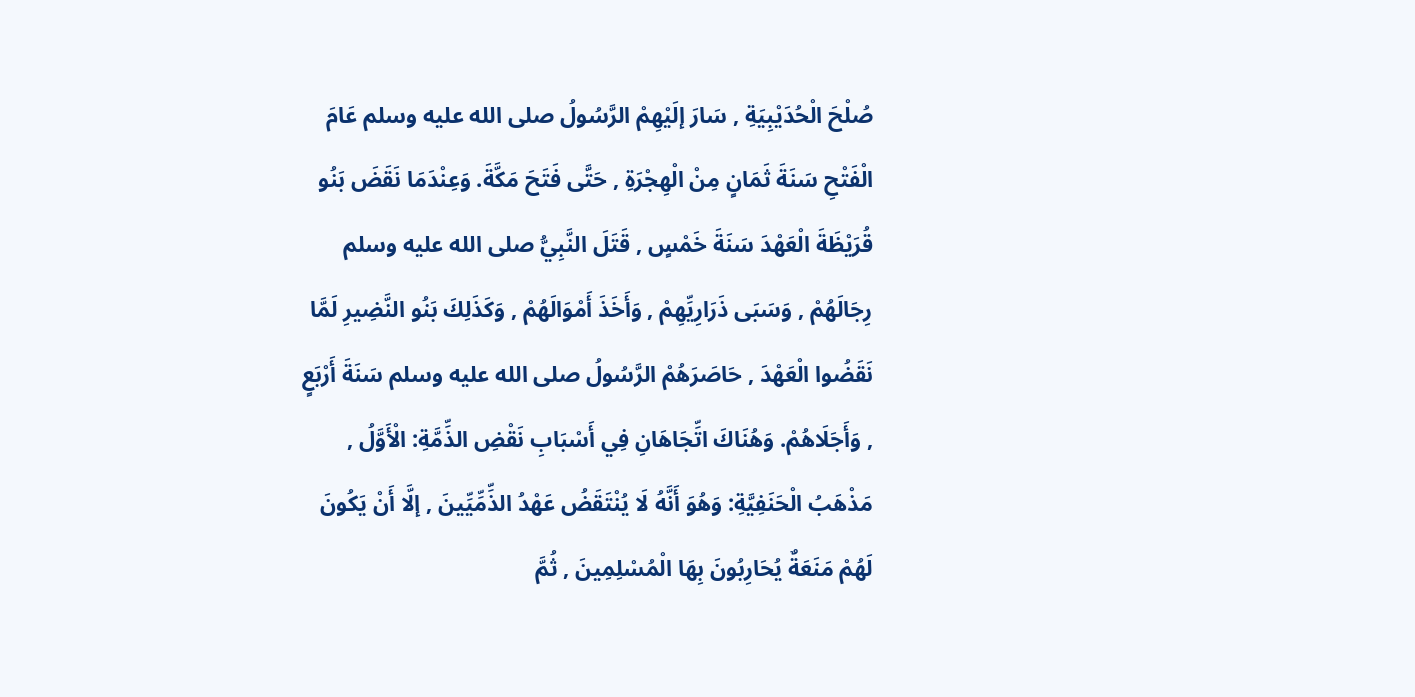صُلْحَ الْحُدَيْبِيَةِ , سَارَ إلَيْهِمْ الرَّسُولُ صلى الله عليه وسلم عَامَ الْفَتْحِ سَنَةَ ثَمَانٍ مِنْ الْهِجْرَةِ , حَتَّى فَتَحَ مَكَّةَ. وَعِنْدَمَا نَقَضَ بَنُو قُرَيْظَةَ الْعَهْدَ سَنَةَ خَمْسٍ , قَتَلَ النَّبِيُّ صلى الله عليه وسلم رِجَالَهُمْ , وَسَبَى ذَرَارِيِّهِمْ , وَأَخَذَ أَمْوَالَهُمْ , وَكَذَلِكَ بَنُو النَّضِيرِ لَمَّا نَقَضُوا الْعَهْدَ , حَاصَرَهُمْ الرَّسُولُ صلى الله عليه وسلم سَنَةَ أَرْبَعٍ , وَأَجَلَاهُمْ. وَهُنَاكَ اتِّجَاهَانِ فِي أَسْبَابِ نَقْضِ الذِّمَّةِ: الْأَوَّلُ , مَذْهَبُ الْحَنَفِيَّةِ: وَهُوَ أَنَّهُ لَا يُنْتَقَضُ عَهْدُ الذِّمِّيِّينَ , إلَّا أَنْ يَكُونَ لَهُمْ مَنَعَةٌ يُحَارِبُونَ بِهَا الْمُسْلِمِينَ , ثُمَّ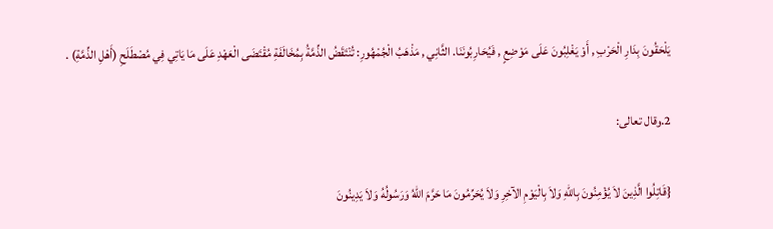يَلْحَقُونَ بِدَارِ الْحَرْبِ , أَوْ يَغْلِبُونَ عَلَى مَوْضِعٍ , فَيُحَارِبُونَنَا. الثَّانِي , مَذْهَبُ الْجُمْهُورِ: تُنْتَقَضُ الذِّمَّةُ بِمُخَالَفَةِ مُقْتَضَى الْعَهْدِ عَلَى مَا يَاتِي فِي مُصْطَلَحِ (أَهْلِ الذِّمَّةِ) .

2.وقال تعالى:

{قَاتِلُوا الَّذِينَ لاَ يُؤْمِنُونَ بِاللّهِ وَلاَ بِالْيَوْمِ الآخِرِ وَلاَ يُحَرِّمُونَ مَا حَرَّمَ اللّهُ وَرَسُولُهُ وَلاَ يَدِينُونَ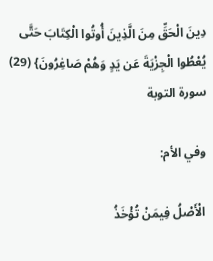دِينَ الْحَقِّ مِنَ الَّذِينَ أُوتُوا الْكِتَابَ حَتَّى يُعْطُوا الْجِزْيَةَ عَن يَدٍ وَهُمْ صَاغِرُونَ} (29) سورة التوبة

وفي الأم:

الْأَصْلُ فِيمَنْ تُؤْخَذُ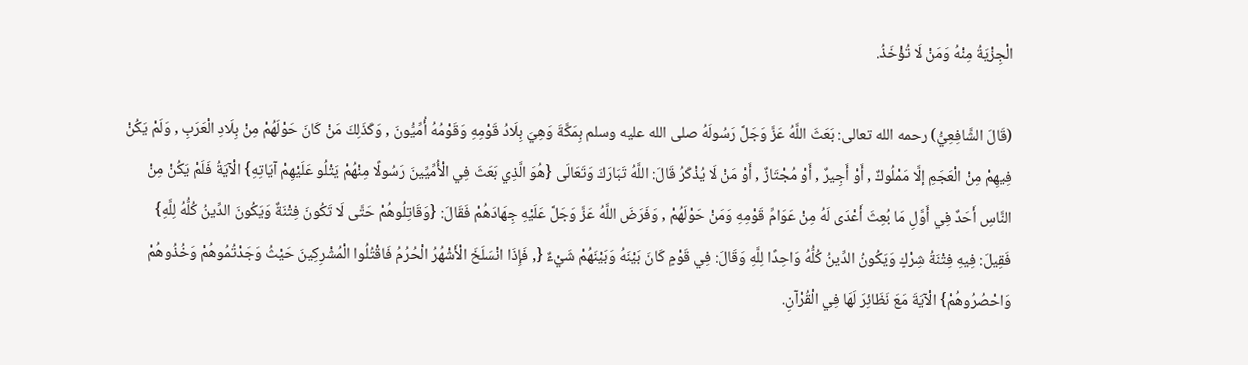الْجِزْيَةُ مِنْهُ وَمَنْ لَا تُؤْخَذُ.

(قَالَ الشَّافِعِيُّ) رحمه الله تعالى: بَعَثَ اللَّهُ عَزَّ وَجَلَّ رَسُولَهُ صلى الله عليه وسلم بِمَكَّةَ وَهِيَ بِلَادُ قَوْمِهِ وَقَوْمُهُ أُمِّيُّونَ , وَكَذَلِكَ مَنْ كَانَ حَوْلَهُمْ مِنْ بِلَادِ الْعَرَبِ , وَلَمْ يَكُنْ فِيهِمْ مِنْ الْعَجَمِ إلَّا مَمْلُوكٌ , أَوْ أَجِيرٌ , أَوْ مُجْتَازٌ , أَوْ مَنْ لَا يُذْكَرُ قَالَ: اللَّهُ تَبَارَكَ وَتَعَالَى {هُوَ الَّذِي بَعَثَ فِي الْأُمِّيِّينَ رَسُولًا مِنْهُمْ يَتْلُو عَلَيْهِمْ آيَاتِهِ} الْآيَةُ فَلَمْ يَكُنْ مِنْ النَّاسِ أَحَدٌ فِي أَوَّلِ مَا بُعِثَ أَعْدَى لَهُ مِنْ عَوَامِّ قَوْمِهِ وَمَنْ حَوْلَهُمْ , وَفَرَضَ اللَّهُ عَزَّ وَجَلَّ عَلَيْهِ جِهَادَهُمْ فَقَالَ: {وَقَاتِلُوهُمْ حَتَّى لَا تَكُونَ فِتْنَةٌ وَيَكُونَ الدِّينُ كُلُّهُ لِلَّهِ} فَقِيلَ: فِيهِ فِتْنَةُ شِرْكٍ وَيَكُونُ الدِّينُ كُلُّهُ وَاحِدًا لِلَّهِ وَقَالَ: فِي قَوْمٍ كَانَ بَيْنَهُ وَبَيْنَهُمْ شَيْءٌ {, فَإِذَا انْسَلَخَ الْأَشْهُرُ الْحُرُمُ فَاقْتُلُوا الْمُشْرِكِينَ حَيْثُ وَجَدْتُمُوهُمْ وَخُذُوهُمْ وَاحْصُرُوهُمْ} الْآيَةَ مَعَ نَظَائِرَ لَهَا فِي الْقُرْآنِ.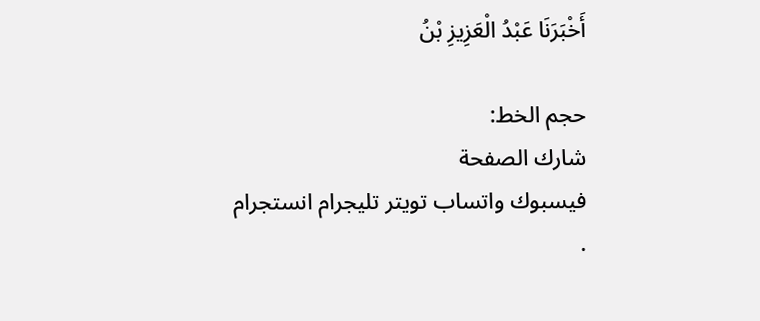أَخْبَرَنَا عَبْدُ الْعَزِيزِ بْنُ

حجم الخط:
شارك الصفحة
فيسبوك واتساب تويتر تليجرام انستجرام
.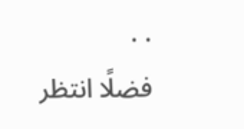. .
فضلًا انتظر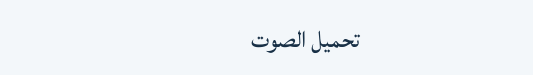تحميل الصوت